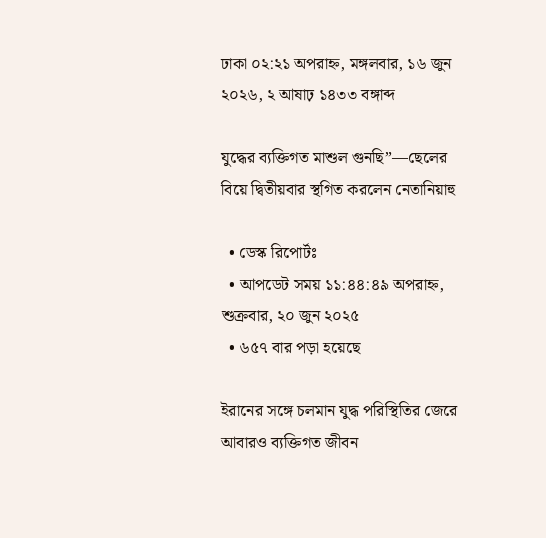ঢাকা ০২:২১ অপরাহ্ন, মঙ্গলবার, ১৬ জুন ২০২৬, ২ আষাঢ় ১৪৩৩ বঙ্গাব্দ

যুদ্ধের ব্যক্তিগত মাশুল গুনছি”—ছেলের বিয়ে দ্বিতীয়বার স্থগিত করলেন নেতানিয়াহু

  • ডেস্ক রিপোর্টঃ
  • আপডেট সময় ১১:৪৪:৪৯ অপরাহ্ন, শুক্রবার, ২০ জুন ২০২৫
  • ৬৫৭ বার পড়া হয়েছে

ইরানের সঙ্গে চলমান যুদ্ধ পরিস্থিতির জেরে আবারও ব্যক্তিগত জীবন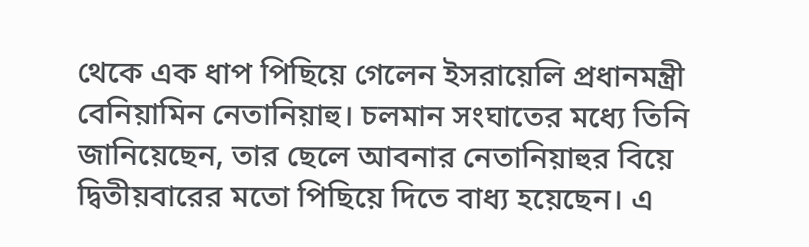থেকে এক ধাপ পিছিয়ে গেলেন ইসরায়েলি প্রধানমন্ত্রী বেনিয়ামিন নেতানিয়াহু। চলমান সংঘাতের মধ্যে তিনি জানিয়েছেন, তার ছেলে আবনার নেতানিয়াহুর বিয়ে দ্বিতীয়বারের মতো পিছিয়ে দিতে বাধ্য হয়েছেন। এ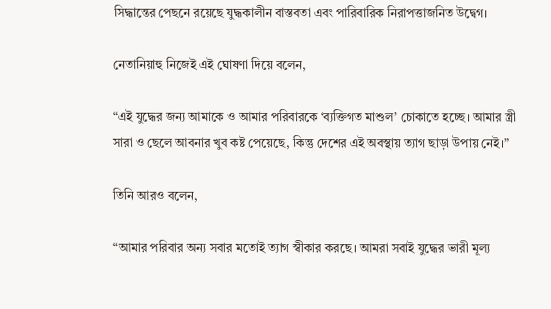সিদ্ধান্তের পেছনে রয়েছে যুদ্ধকালীন বাস্তবতা এবং পারিবারিক নিরাপত্তাজনিত উদ্বেগ।

নেতানিয়াহু নিজেই এই ঘোষণা দিয়ে বলেন,

“এই যুদ্ধের জন্য আমাকে ও আমার পরিবারকে ‘ব্যক্তিগত মাশুল’ চোকাতে হচ্ছে। আমার স্ত্রী সারা ও ছেলে আবনার খুব কষ্ট পেয়েছে, কিন্তু দেশের এই অবস্থায় ত্যাগ ছাড়া উপায় নেই।”

তিনি আরও বলেন,

“আমার পরিবার অন্য সবার মতোই ত্যাগ স্বীকার করছে। আমরা সবাই যুদ্ধের ভারী মূল্য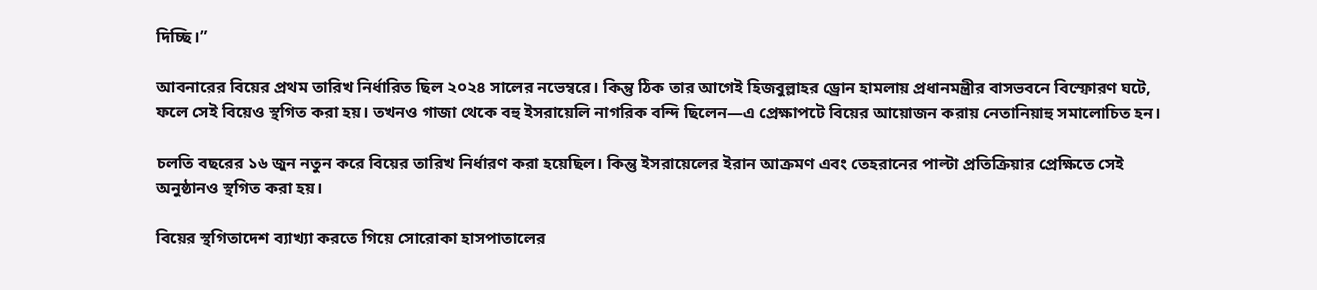দিচ্ছি।”

আবনারের বিয়ের প্রথম তারিখ নির্ধারিত ছিল ২০২৪ সালের নভেম্বরে। কিন্তু ঠিক তার আগেই হিজবুল্লাহর ড্রোন হামলায় প্রধানমন্ত্রীর বাসভবনে বিস্ফোরণ ঘটে, ফলে সেই বিয়েও স্থগিত করা হয়। তখনও গাজা থেকে বহু ইসরায়েলি নাগরিক বন্দি ছিলেন—এ প্রেক্ষাপটে বিয়ের আয়োজন করায় নেতানিয়াহু সমালোচিত হন।

চলতি বছরের ১৬ জুন নতুন করে বিয়ের তারিখ নির্ধারণ করা হয়েছিল। কিন্তু ইসরায়েলের ইরান আক্রমণ এবং তেহরানের পাল্টা প্রতিক্রিয়ার প্রেক্ষিতে সেই অনুষ্ঠানও স্থগিত করা হয়।

বিয়ের স্থগিতাদেশ ব্যাখ্যা করতে গিয়ে সোরোকা হাসপাতালের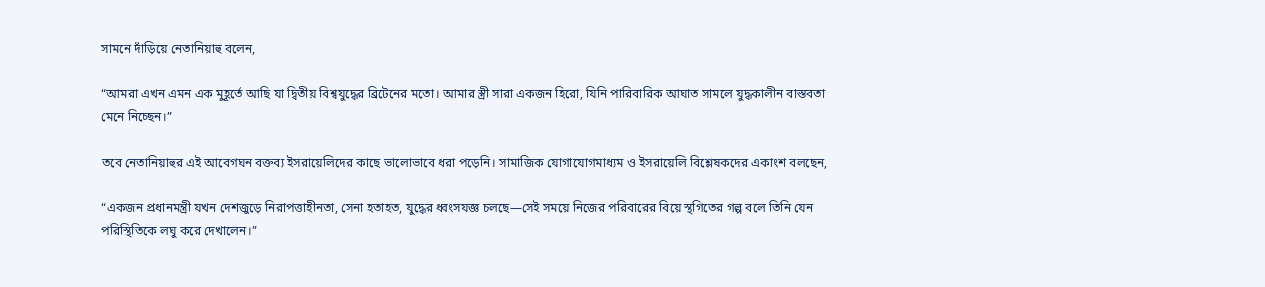সামনে দাঁড়িয়ে নেতানিয়াহু বলেন,

“আমরা এখন এমন এক মুহূর্তে আছি যা দ্বিতীয় বিশ্বযুদ্ধের ব্রিটেনের মতো। আমার স্ত্রী সারা একজন হিরো, যিনি পারিবারিক আঘাত সামলে যুদ্ধকালীন বাস্তবতা মেনে নিচ্ছেন।”

তবে নেতানিয়াহুর এই আবেগঘন বক্তব্য ইসরায়েলিদের কাছে ভালোভাবে ধরা পড়েনি। সামাজিক যোগাযোগমাধ্যম ও ইসরায়েলি বিশ্লেষকদের একাংশ বলছেন,

“একজন প্রধানমন্ত্রী যখন দেশজুড়ে নিরাপত্তাহীনতা, সেনা হতাহত, যুদ্ধের ধ্বংসযজ্ঞ চলছে—সেই সময়ে নিজের পরিবারের বিয়ে স্থগিতের গল্প বলে তিনি যেন পরিস্থিতিকে লঘু করে দেখালেন।”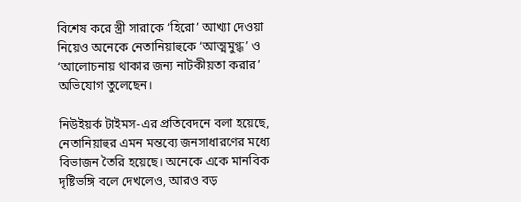বিশেষ করে স্ত্রী সারাকে ‘হিরো’ আখ্যা দেওয়া নিয়েও অনেকে নেতানিয়াহুকে ‘আত্মমুগ্ধ’ ও ‘আলোচনায় থাকার জন্য নাটকীয়তা করার’ অভিযোগ তুলেছেন।

নিউইয়র্ক টাইমস-এর প্রতিবেদনে বলা হয়েছে, নেতানিয়াহুর এমন মন্তব্যে জনসাধারণের মধ্যে বিভাজন তৈরি হয়েছে। অনেকে একে মানবিক দৃষ্টিভঙ্গি বলে দেখলেও, আরও বড়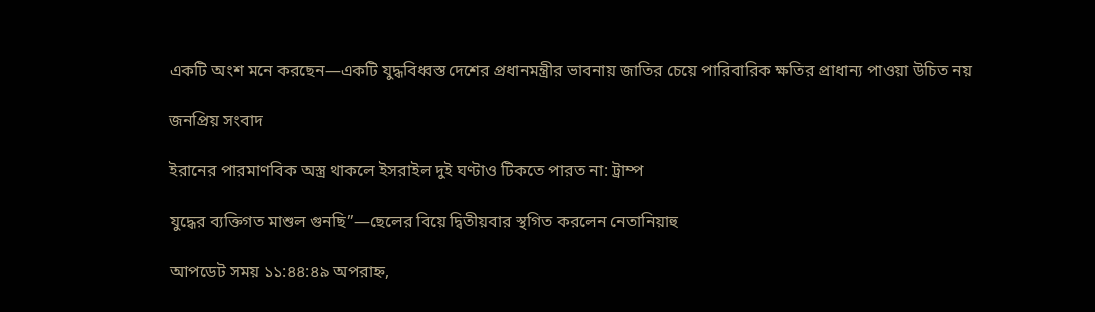একটি অংশ মনে করছেন—একটি যুদ্ধবিধ্বস্ত দেশের প্রধানমন্ত্রীর ভাবনায় জাতির চেয়ে পারিবারিক ক্ষতির প্রাধান্য পাওয়া উচিত নয়

জনপ্রিয় সংবাদ

ইরানের পারমাণবিক অস্ত্র থাকলে ইসরাইল দুই ঘণ্টাও টিকতে পারত না: ট্রাম্প

যুদ্ধের ব্যক্তিগত মাশুল গুনছি”—ছেলের বিয়ে দ্বিতীয়বার স্থগিত করলেন নেতানিয়াহু

আপডেট সময় ১১:৪৪:৪৯ অপরাহ্ন,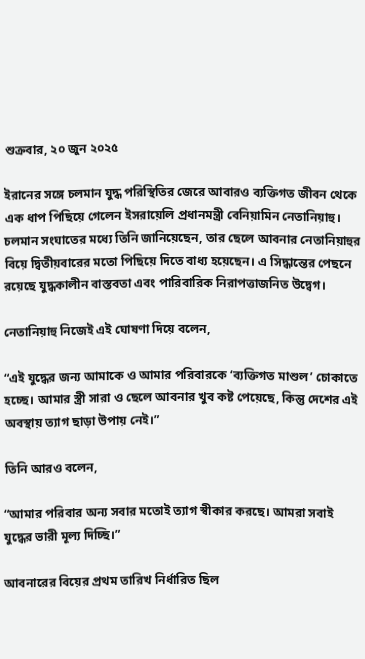শুক্রবার, ২০ জুন ২০২৫

ইরানের সঙ্গে চলমান যুদ্ধ পরিস্থিতির জেরে আবারও ব্যক্তিগত জীবন থেকে এক ধাপ পিছিয়ে গেলেন ইসরায়েলি প্রধানমন্ত্রী বেনিয়ামিন নেতানিয়াহু। চলমান সংঘাতের মধ্যে তিনি জানিয়েছেন, তার ছেলে আবনার নেতানিয়াহুর বিয়ে দ্বিতীয়বারের মতো পিছিয়ে দিতে বাধ্য হয়েছেন। এ সিদ্ধান্তের পেছনে রয়েছে যুদ্ধকালীন বাস্তবতা এবং পারিবারিক নিরাপত্তাজনিত উদ্বেগ।

নেতানিয়াহু নিজেই এই ঘোষণা দিয়ে বলেন,

“এই যুদ্ধের জন্য আমাকে ও আমার পরিবারকে ‘ব্যক্তিগত মাশুল’ চোকাতে হচ্ছে। আমার স্ত্রী সারা ও ছেলে আবনার খুব কষ্ট পেয়েছে, কিন্তু দেশের এই অবস্থায় ত্যাগ ছাড়া উপায় নেই।”

তিনি আরও বলেন,

“আমার পরিবার অন্য সবার মতোই ত্যাগ স্বীকার করছে। আমরা সবাই যুদ্ধের ভারী মূল্য দিচ্ছি।”

আবনারের বিয়ের প্রথম তারিখ নির্ধারিত ছিল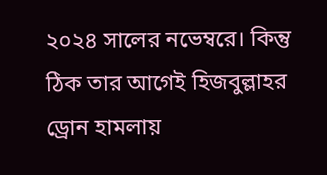২০২৪ সালের নভেম্বরে। কিন্তু ঠিক তার আগেই হিজবুল্লাহর ড্রোন হামলায়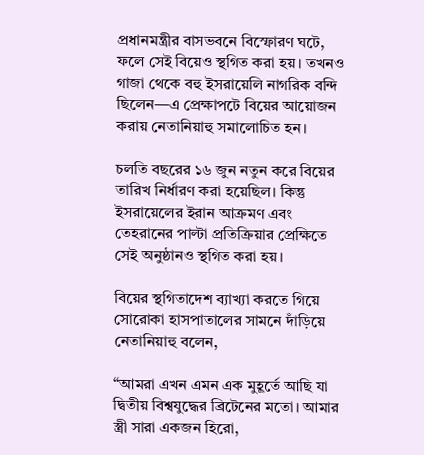প্রধানমন্ত্রীর বাসভবনে বিস্ফোরণ ঘটে, ফলে সেই বিয়েও স্থগিত করা হয়। তখনও গাজা থেকে বহু ইসরায়েলি নাগরিক বন্দি ছিলেন—এ প্রেক্ষাপটে বিয়ের আয়োজন করায় নেতানিয়াহু সমালোচিত হন।

চলতি বছরের ১৬ জুন নতুন করে বিয়ের তারিখ নির্ধারণ করা হয়েছিল। কিন্তু ইসরায়েলের ইরান আক্রমণ এবং তেহরানের পাল্টা প্রতিক্রিয়ার প্রেক্ষিতে সেই অনুষ্ঠানও স্থগিত করা হয়।

বিয়ের স্থগিতাদেশ ব্যাখ্যা করতে গিয়ে সোরোকা হাসপাতালের সামনে দাঁড়িয়ে নেতানিয়াহু বলেন,

“আমরা এখন এমন এক মুহূর্তে আছি যা দ্বিতীয় বিশ্বযুদ্ধের ব্রিটেনের মতো। আমার স্ত্রী সারা একজন হিরো,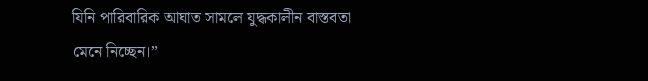যিনি পারিবারিক আঘাত সামলে যুদ্ধকালীন বাস্তবতা মেনে নিচ্ছেন।”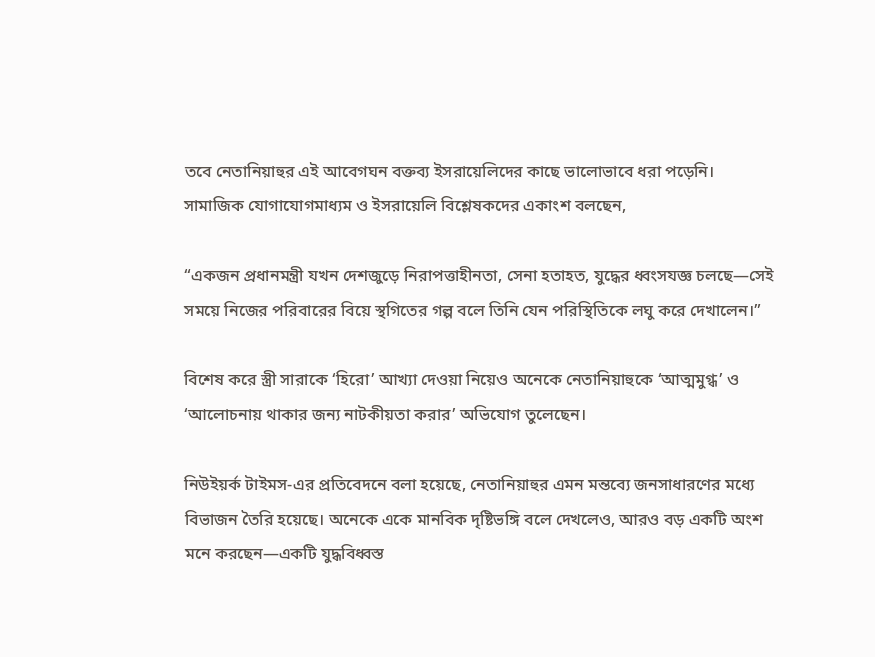তবে নেতানিয়াহুর এই আবেগঘন বক্তব্য ইসরায়েলিদের কাছে ভালোভাবে ধরা পড়েনি। সামাজিক যোগাযোগমাধ্যম ও ইসরায়েলি বিশ্লেষকদের একাংশ বলছেন,

“একজন প্রধানমন্ত্রী যখন দেশজুড়ে নিরাপত্তাহীনতা, সেনা হতাহত, যুদ্ধের ধ্বংসযজ্ঞ চলছে—সেই সময়ে নিজের পরিবারের বিয়ে স্থগিতের গল্প বলে তিনি যেন পরিস্থিতিকে লঘু করে দেখালেন।”

বিশেষ করে স্ত্রী সারাকে ‘হিরো’ আখ্যা দেওয়া নিয়েও অনেকে নেতানিয়াহুকে ‘আত্মমুগ্ধ’ ও ‘আলোচনায় থাকার জন্য নাটকীয়তা করার’ অভিযোগ তুলেছেন।

নিউইয়র্ক টাইমস-এর প্রতিবেদনে বলা হয়েছে, নেতানিয়াহুর এমন মন্তব্যে জনসাধারণের মধ্যে বিভাজন তৈরি হয়েছে। অনেকে একে মানবিক দৃষ্টিভঙ্গি বলে দেখলেও, আরও বড় একটি অংশ মনে করছেন—একটি যুদ্ধবিধ্বস্ত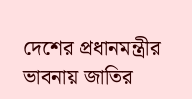দেশের প্রধানমন্ত্রীর ভাবনায় জাতির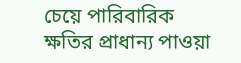চেয়ে পারিবারিক ক্ষতির প্রাধান্য পাওয়া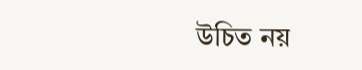উচিত নয়